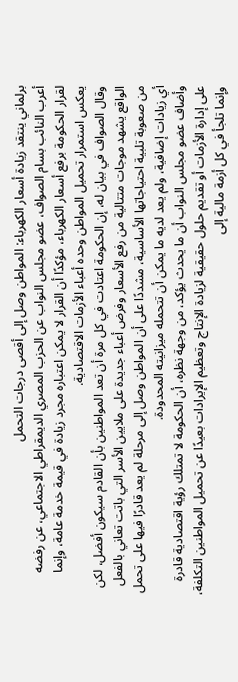برلماني ينتقد زيادة أسعار الكهرباء: المواطن وصل إلى أقصى درجات التحمل
أعرب النائب بسام الصواف، عضو مجلس النواب عن الحزب المصري الديمقراطي الاجتماعي، عن رفضه لقرار الحكومة برفع أسعار الكهرباء، مؤكدًا أن القرار لا يمكن اعتباره مجرد زيادة في قيمة خدمة عامة، وإنما يعكس استمرار تحميل المواطن وحده أعباء الأزمات الاقتصادية.
وقال الصواف في بيان له، إن الحكومة اعتادت في كل مرة أن تعد المواطنين بأن القادم سيكون أفضل، لكن الواقع يشهد موجات متتالية من رفع الأسعار وفرض أعباء جديدة على ملايين الأسر التي باتت تعاني بالفعل من صعوبة تلبية احتياجاتها الأساسية، مشددًا على أن المواطن وصل إلى مرحلة لم يعد قادرًا فيها على تحمل أي زيادات إضافية، ولم يعد لديه ما يمكن أن تتحمله ميزانيته المحدودة.
وأضاف عضو مجلس النواب أن ما يحدث يؤكد، من وجهة نظره، أن الحكومة لا تمتلك رؤية اقتصادية قادرة على إدارة الأزمات أو تقديم حلول حقيقية لزيادة الإنتاج وتعظيم الإيرادات بعيدًا عن تحميل المواطنين التكلفة، وإنما تلجأ في كل أزمة مالية إلى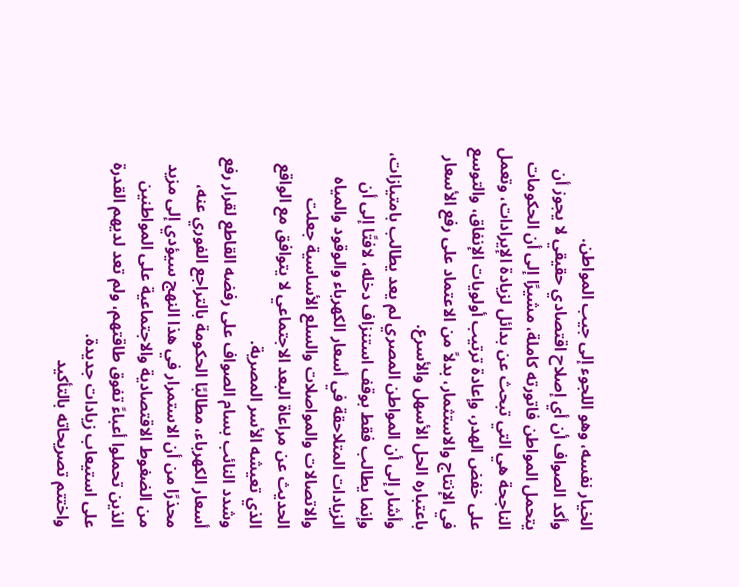الخيار نفسه، وهو اللجوء إلى جيب المواطن.
وأكد الصواف أن أي إصلاح اقتصادي حقيقي لا يجوز أن يتحمل المواطن فاتورته كاملة، مشيرًا إلى أن الحكومات الناجحة هي التي تبحث عن بدائل لزيادة الإيرادات، وتعمل على خفض الهدر، وإعادة ترتيب أولويات الإنفاق، والتوسع في الإنتاج والاستثمار، بدلاً من الاعتماد على رفع الأسعار باعتباره الحل الأسهل والأسرع.
وأشار إلى أن المواطن المصري لم يعد يطالب بامتيازات، وإنما يطالب فقط بوقف استنزاف دخله، لافتًا إلى أن الزيادات المتلاحقة في أسعار الكهرباء والوقود والمياه والاتصالات والمواصلات والسلع الأساسية جعلت الحديث عن مراعاة البعد الاجتماعي لا يتوافق مع الواقع الذي تعيشه الأسر المصرية.
وشدد النائب بسام الصواف على رفضه القاطع لقرار رفع أسعار الكهرباء، مطالبًا الحكومة بالتراجع الفوري عنه، محذرًا من أن الاستمرار في هذا النهج سيؤدي إلى مزيد من الضغوط الاقتصادية والاجتماعية على المواطنين الذين تحملوا أعباءً تفوق طاقتهم، ولم تعد لديهم القدرة على استيعاب زيادات جديدة.
واختتم تصريحاته بالتأكيد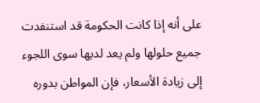على أنه إذا كانت الحكومة قد استنفدت جميع حلولها ولم يعد لديها سوى اللجوء إلى زيادة الأسعار، فإن المواطن بدوره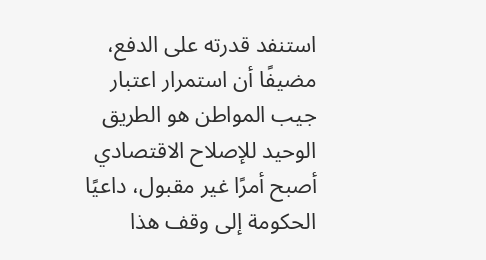استنفد قدرته على الدفع، مضيفًا أن استمرار اعتبار جيب المواطن هو الطريق الوحيد للإصلاح الاقتصادي أصبح أمرًا غير مقبول، داعيًا الحكومة إلى وقف هذا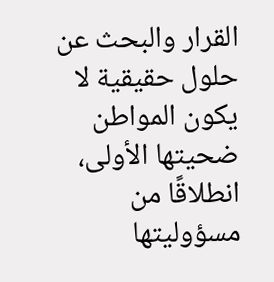القرار والبحث عن حلول حقيقية لا يكون المواطن ضحيتها الأولى، انطلاقًا من مسؤوليتها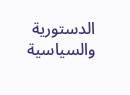الدستورية والسياسية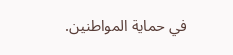في حماية المواطنين.